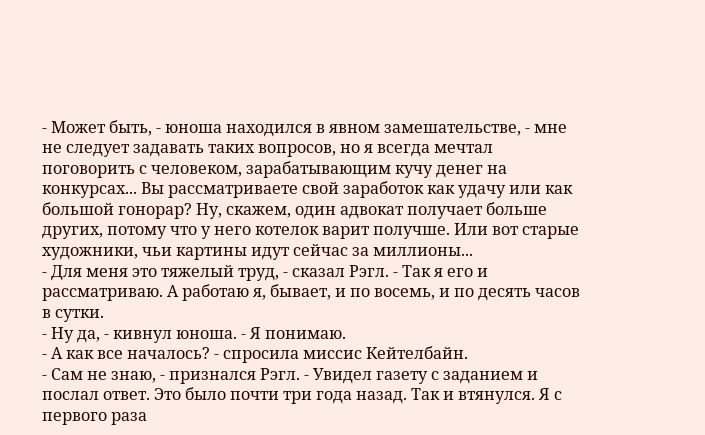- Может быть, - юноша находился в явном замешательстве, - мне не следует задавать таких вопросов, но я всегда мечтал поговорить с человеком, зарабатывающим кучу денег на конкурсах... Вы рассматриваете свой заработок как удачу или как большой гонорар? Ну, скажем, один адвокат получает больше других, потому что у него котелок варит получше. Или вот старые художники, чьи картины идут сейчас за миллионы...
- Для меня это тяжелый труд, - сказал Рэгл. - Так я его и рассматриваю. А работаю я, бывает, и по восемь, и по десять часов в сутки.
- Ну да, - кивнул юноша. - Я понимаю.
- А как все началось? - спросила миссис Кейтелбайн.
- Сам не знаю, - признался Рэгл. - Увидел газету с заданием и послал ответ. Это было почти три года назад. Так и втянулся. Я с первого раза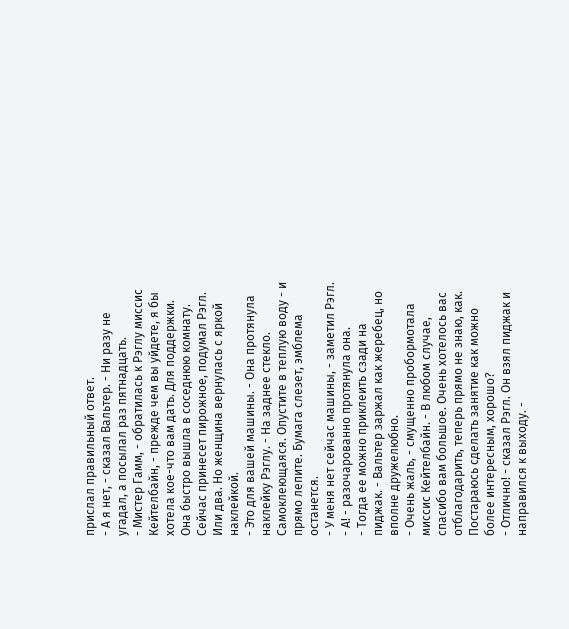прислал правильный ответ.
- А я нет, - сказал Вальтер. - Ни разу не угадал, а посылал раз пятнадцать.
- Мистер Гамм, - обратилась к Рэглу миссис Кейтелбайн, - прежде чем вы уйдете, я бы хотела кое-что вам дать. Для поддержки.
Она быстро вышла в соседнюю комнату.
Сейчас принесет пирожное, подумал Рэгл. Или два. Но женщина вернулась с яркой наклейкой.
- Это для вашей машины. - Она протянула наклейку Рэглу. - На заднее стекло. Самоклеющаяся. Опустите в теплую воду - и прямо лепите. Бумага слезет, эмблема останется.
- У меня нет сейчас машины, - заметил Рэгл.
- А! - разочарованно протянула она.
- Тогда ее можно приклеить сзади на пиджак. - Вальтер заржал как жеребец, но вполне дружелюбно.
- Очень жаль, - смущенно пробормотала миссис Кейтелбайн. - В любом случае, спасибо вам большое. Очень хотелось вас отблагодарить, теперь прямо не знаю, как. Постараюсь сделать занятие как можно более интересным, хорошо?
- Отлично! - сказал Рэгл. Он взял пиджак и направился к выходу. -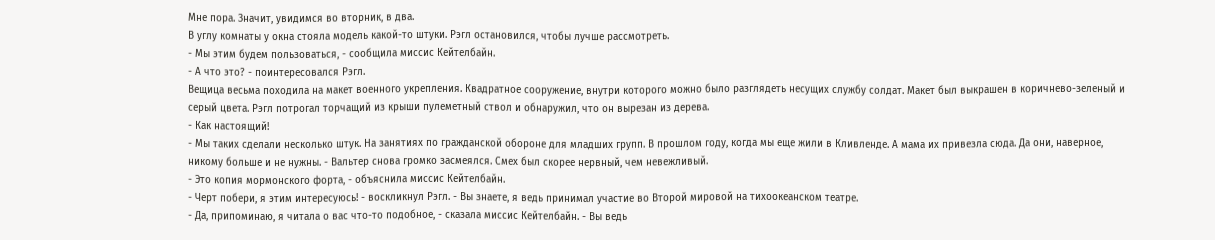Мне пора. Значит, увидимся во вторник, в два.
В углу комнаты у окна стояла модель какой-то штуки. Рэгл остановился, чтобы лучше рассмотреть.
- Мы этим будем пользоваться, - сообщила миссис Кейтелбайн.
- А что это? - поинтересовался Рэгл.
Вещица весьма походила на макет военного укрепления. Квадратное сооружение, внутри которого можно было разглядеть несущих службу солдат. Макет был выкрашен в коричнево-зеленый и серый цвета. Рэгл потрогал торчащий из крыши пулеметный ствол и обнаружил, что он вырезан из дерева.
- Как настоящий!
- Мы таких сделали несколько штук. На занятиях по гражданской обороне для младших групп. В прошлом году, когда мы еще жили в Кливленде. А мама их привезла сюда. Да они, наверное, никому больше и не нужны. - Вальтер снова громко засмеялся. Смех был скорее нервный, чем невежливый.
- Это копия мормонского форта, - объяснила миссис Кейтелбайн.
- Черт побери, я этим интересуюсь! - воскликнул Рэгл. - Вы знаете, я ведь принимал участие во Второй мировой на тихоокеанском театре.
- Да, припоминаю, я читала о вас что-то подобное, - сказала миссис Кейтелбайн. - Вы ведь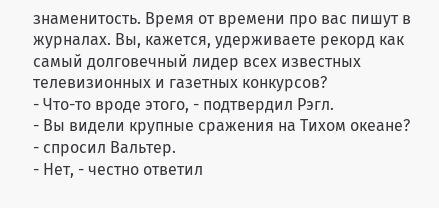знаменитость. Время от времени про вас пишут в журналах. Вы, кажется, удерживаете рекорд как самый долговечный лидер всех известных телевизионных и газетных конкурсов?
- Что-то вроде этого, - подтвердил Рэгл.
- Вы видели крупные сражения на Тихом океане? - спросил Вальтер.
- Нет, - честно ответил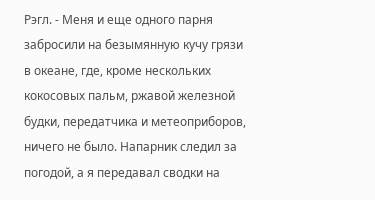Рэгл. - Меня и еще одного парня забросили на безымянную кучу грязи в океане, где, кроме нескольких кокосовых пальм, ржавой железной будки, передатчика и метеоприборов, ничего не было. Напарник следил за погодой, а я передавал сводки на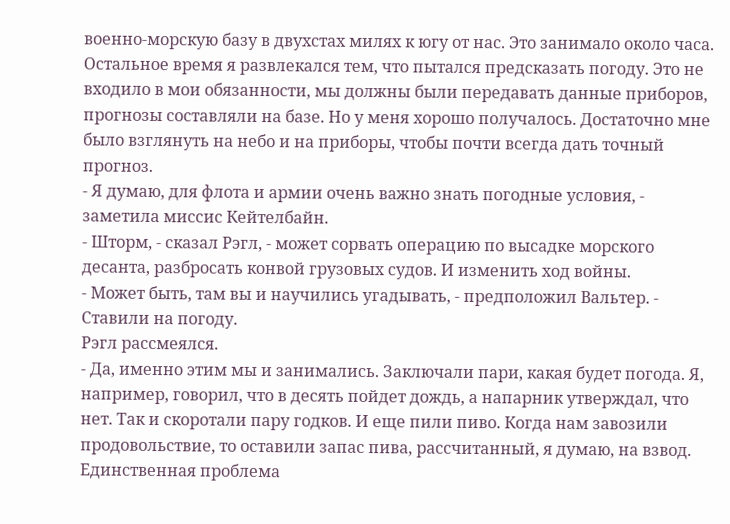военно-морскую базу в двухстах милях к югу от нас. Это занимало около часа. Остальное время я развлекался тем, что пытался предсказать погоду. Это не входило в мои обязанности, мы должны были передавать данные приборов, прогнозы составляли на базе. Но у меня хорошо получалось. Достаточно мне было взглянуть на небо и на приборы, чтобы почти всегда дать точный прогноз.
- Я думаю, для флота и армии очень важно знать погодные условия, - заметила миссис Кейтелбайн.
- Шторм, - сказал Рэгл, - может сорвать операцию по высадке морского десанта, разбросать конвой грузовых судов. И изменить ход войны.
- Может быть, там вы и научились угадывать, - предположил Вальтер. - Ставили на погоду.
Рэгл рассмеялся.
- Да, именно этим мы и занимались. Заключали пари, какая будет погода. Я, например, говорил, что в десять пойдет дождь, а напарник утверждал, что нет. Так и скоротали пару годков. И еще пили пиво. Когда нам завозили продовольствие, то оставили запас пива, рассчитанный, я думаю, на взвод. Единственная проблема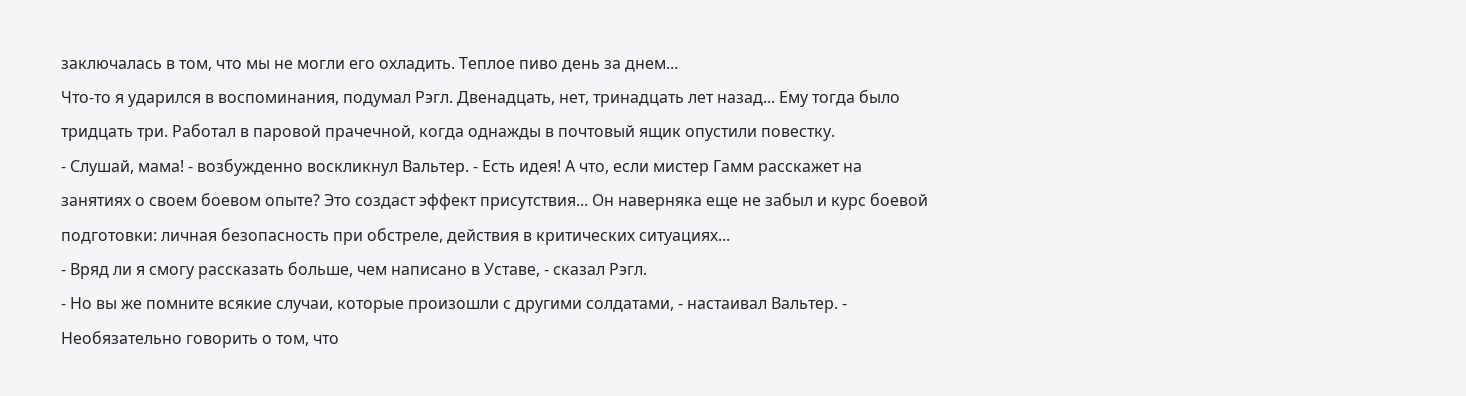заключалась в том, что мы не могли его охладить. Теплое пиво день за днем...
Что-то я ударился в воспоминания, подумал Рэгл. Двенадцать, нет, тринадцать лет назад... Ему тогда было тридцать три. Работал в паровой прачечной, когда однажды в почтовый ящик опустили повестку.
- Слушай, мама! - возбужденно воскликнул Вальтер. - Есть идея! А что, если мистер Гамм расскажет на занятиях о своем боевом опыте? Это создаст эффект присутствия... Он наверняка еще не забыл и курс боевой подготовки: личная безопасность при обстреле, действия в критических ситуациях...
- Вряд ли я смогу рассказать больше, чем написано в Уставе, - сказал Рэгл.
- Но вы же помните всякие случаи, которые произошли с другими солдатами, - настаивал Вальтер. - Необязательно говорить о том, что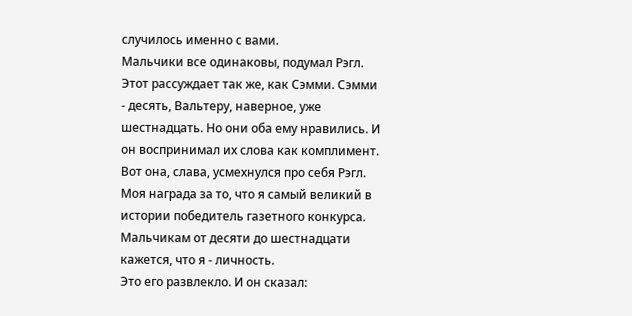случилось именно с вами.
Мальчики все одинаковы, подумал Рэгл. Этот рассуждает так же, как Сэмми. Сэмми - десять, Вальтеру, наверное, уже шестнадцать. Но они оба ему нравились. И он воспринимал их слова как комплимент.
Вот она, слава, усмехнулся про себя Рэгл. Моя награда за то, что я самый великий в истории победитель газетного конкурса. Мальчикам от десяти до шестнадцати кажется, что я - личность.
Это его развлекло. И он сказал: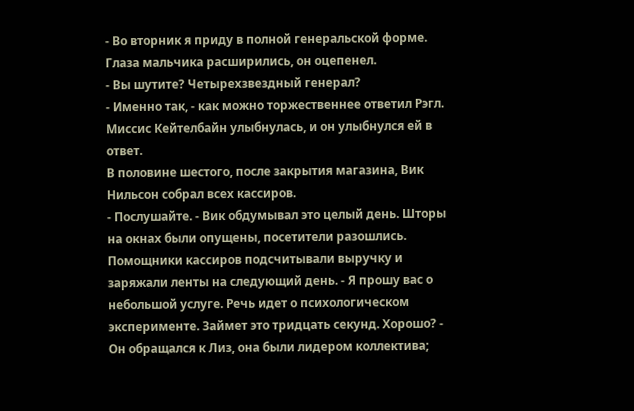- Во вторник я приду в полной генеральской форме.
Глаза мальчика расширились, он оцепенел.
- Вы шутите? Четырехзвездный генерал?
- Именно так, - как можно торжественнее ответил Рэгл. Миссис Кейтелбайн улыбнулась, и он улыбнулся ей в ответ.
В половине шестого, после закрытия магазина, Вик Нильсон собрал всех кассиров.
- Послушайте. - Вик обдумывал это целый день. Шторы на окнах были опущены, посетители разошлись. Помощники кассиров подсчитывали выручку и заряжали ленты на следующий день. - Я прошу вас о небольшой услуге. Речь идет о психологическом эксперименте. Займет это тридцать секунд. Хорошо? - Он обращался к Лиз, она были лидером коллектива;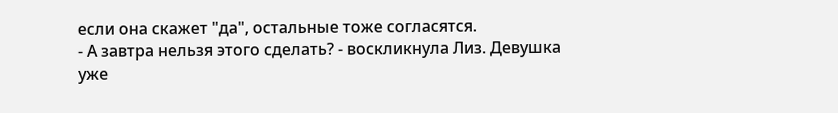если она скажет "да", остальные тоже согласятся.
- А завтра нельзя этого сделать? - воскликнула Лиз. Девушка уже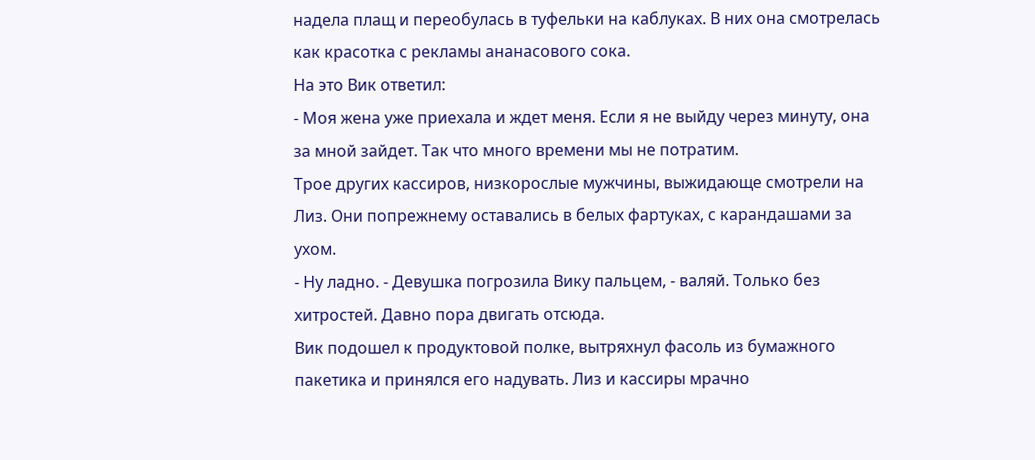надела плащ и переобулась в туфельки на каблуках. В них она смотрелась как красотка с рекламы ананасового сока.
На это Вик ответил:
- Моя жена уже приехала и ждет меня. Если я не выйду через минуту, она за мной зайдет. Так что много времени мы не потратим.
Трое других кассиров, низкорослые мужчины, выжидающе смотрели на Лиз. Они попрежнему оставались в белых фартуках, с карандашами за ухом.
- Ну ладно. - Девушка погрозила Вику пальцем, - валяй. Только без хитростей. Давно пора двигать отсюда.
Вик подошел к продуктовой полке, вытряхнул фасоль из бумажного пакетика и принялся его надувать. Лиз и кассиры мрачно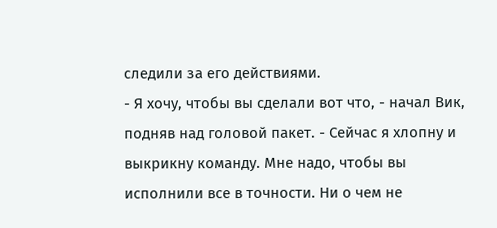следили за его действиями.
- Я хочу, чтобы вы сделали вот что, - начал Вик, подняв над головой пакет. - Сейчас я хлопну и выкрикну команду. Мне надо, чтобы вы исполнили все в точности. Ни о чем не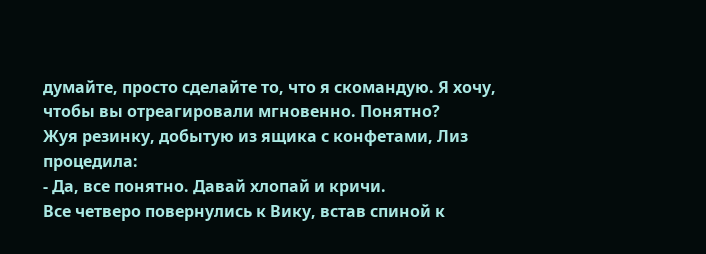думайте, просто сделайте то, что я скомандую. Я хочу, чтобы вы отреагировали мгновенно. Понятно?
Жуя резинку, добытую из ящика с конфетами, Лиз процедила:
- Да, все понятно. Давай хлопай и кричи.
Все четверо повернулись к Вику, встав спиной к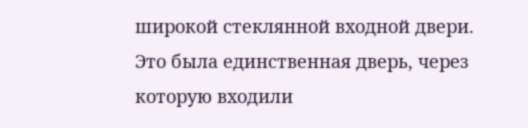широкой стеклянной входной двери. Это была единственная дверь, через которую входили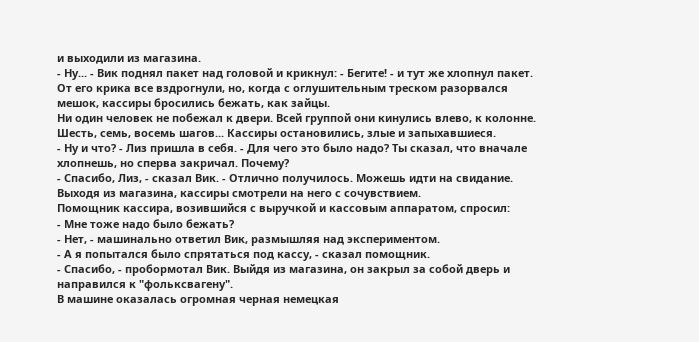и выходили из магазина.
- Ну... - Вик поднял пакет над головой и крикнул: - Бегите! - и тут же хлопнул пакет.
От его крика все вздрогнули, но, когда с оглушительным треском разорвался мешок, кассиры бросились бежать, как зайцы.
Ни один человек не побежал к двери. Всей группой они кинулись влево, к колонне. Шесть, семь, восемь шагов... Кассиры остановились, злые и запыхавшиеся.
- Ну и что? - Лиз пришла в себя. - Для чего это было надо? Ты сказал, что вначале хлопнешь, но сперва закричал. Почему?
- Спасибо, Лиз, - сказал Вик. - Отлично получилось. Можешь идти на свидание.
Выходя из магазина, кассиры смотрели на него с сочувствием.
Помощник кассира, возившийся с выручкой и кассовым аппаратом, спросил:
- Мне тоже надо было бежать?
- Нет, - машинально ответил Вик, размышляя над экспериментом.
- А я попытался было спрятаться под кассу, - сказал помощник.
- Спасибо, - пробормотал Вик. Выйдя из магазина, он закрыл за собой дверь и направился к "фольксвагену".
В машине оказалась огромная черная немецкая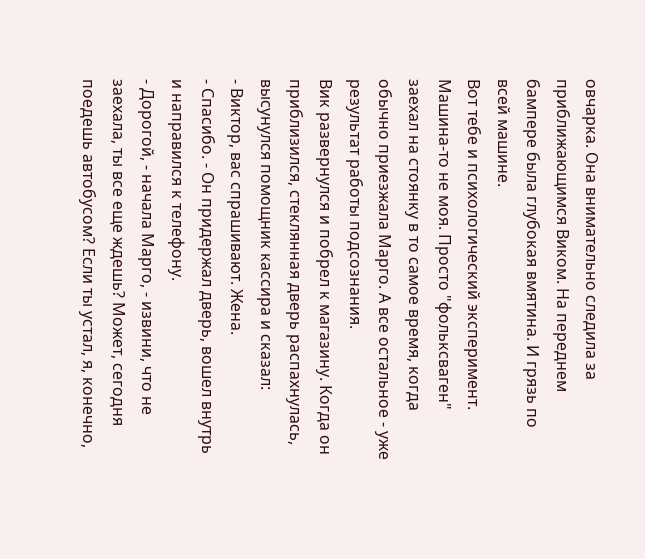овчарка. Она внимательно следила за приближающимся Виком. На переднем бампере была глубокая вмятина. И грязь по всей машине.
Вот тебе и психологический эксперимент. Машина-то не моя. Просто "фольксваген" заехал на стоянку в то самое время, когда обычно приезжала Марго. А все остальное - уже результат работы подсознания.
Вик развернулся и побрел к магазину. Когда он приблизился, стеклянная дверь распахнулась, высунулся помощник кассира и сказал:
- Виктор, вас спрашивают. Жена.
- Спасибо. - Он придержал дверь, вошел внутрь и направился к телефону.
- Дорогой, - начала Марго, - извини, что не заехала, ты все еще ждешь? Может, сегодня поедешь автобусом? Если ты устал, я, конечно,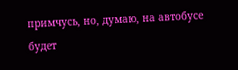примчусь, но, думаю, на автобусе будет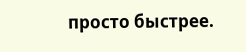просто быстрее.